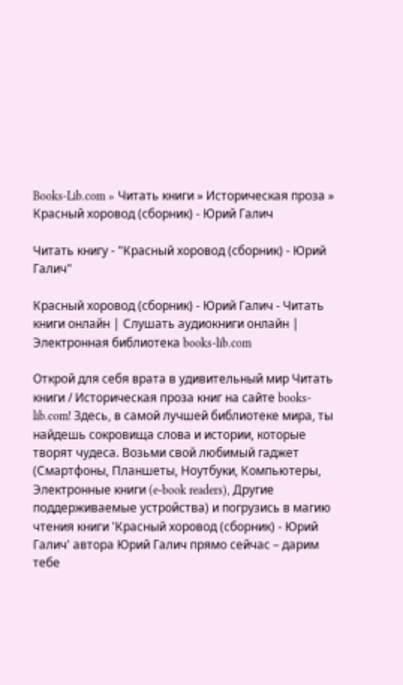Books-Lib.com » Читать книги » Историческая проза » Красный хоровод (сборник) - Юрий Галич

Читать книгу - "Красный хоровод (сборник) - Юрий Галич"

Красный хоровод (сборник) - Юрий Галич - Читать книги онлайн | Слушать аудиокниги онлайн | Электронная библиотека books-lib.com

Открой для себя врата в удивительный мир Читать книги / Историческая проза книг на сайте books-lib.com! Здесь, в самой лучшей библиотеке мира, ты найдешь сокровища слова и истории, которые творят чудеса. Возьми свой любимый гаджет (Смартфоны, Планшеты, Ноутбуки, Компьютеры, Электронные книги (e-book readers), Другие поддерживаемые устройства) и погрузись в магию чтения книги 'Красный хоровод (сборник) - Юрий Галич' автора Юрий Галич прямо сейчас – дарим тебе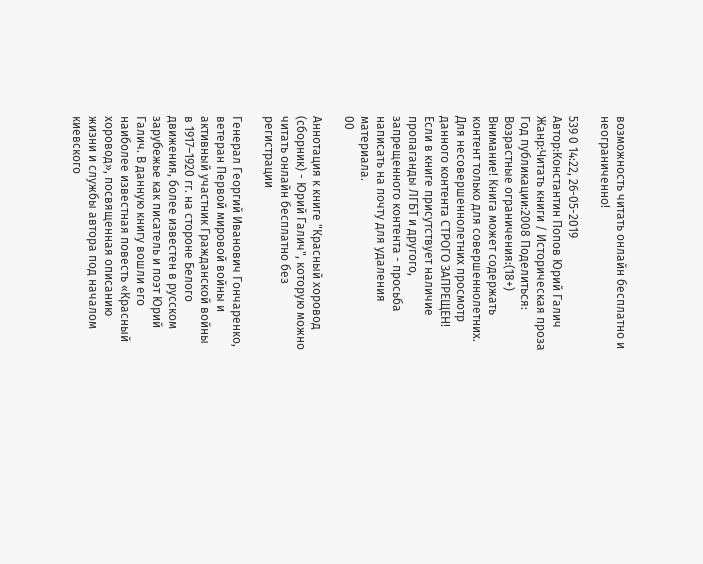возможность читать онлайн бесплатно и неограниченно!

539 0 14:22, 26-05-2019
Автор:Константин Попов Юрий Галич Жанр:Читать книги / Историческая проза Год публикации:2008 Поделиться: Возрастные ограничения:(18+) Внимание! Книга может содержать контент только для совершеннолетних. Для несовершеннолетних просмотр данного контента СТРОГО ЗАПРЕЩЕН! Если в книге присутствует наличие пропаганды ЛГБТ и другого, запрещенного контента - просьба написать на почту для удаления материала.
00

Аннотация к книге "Красный хоровод (сборник) - Юрий Галич", которую можно читать онлайн бесплатно без регистрации

Генерал Георгий Иванович Гончаренко, ветеран Первой мировой войны и активный участник Гражданской войны в 1917–1920 гг. на стороне Белого движения, более известен в русском зарубежье как писатель и поэт Юрий Галич. В данную книгу вошли его наиболее известная повесть «Красный хоровод», посвященная описанию жизни и службы автора под началом киевского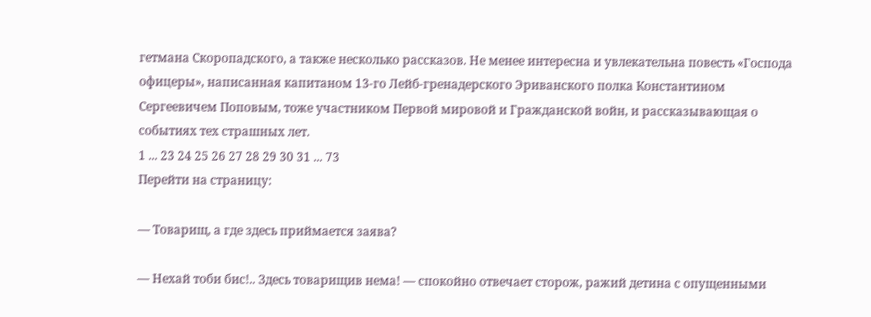гетмана Скоропадского, а также несколько рассказов. Не менее интересна и увлекательна повесть «Господа офицеры», написанная капитаном 13-го Лейб-гренадерского Эриванского полка Константином Сергеевичем Поповым, тоже участником Первой мировой и Гражданской войн, и рассказывающая о событиях тех страшных лет.
1 ... 23 24 25 26 27 28 29 30 31 ... 73
Перейти на страницу:

— Товарищ, а где здесь приймается заява?

— Нехай тоби бис!.. Здесь товарищив нема! — спокойно отвечает сторож, ражий детина с опущенными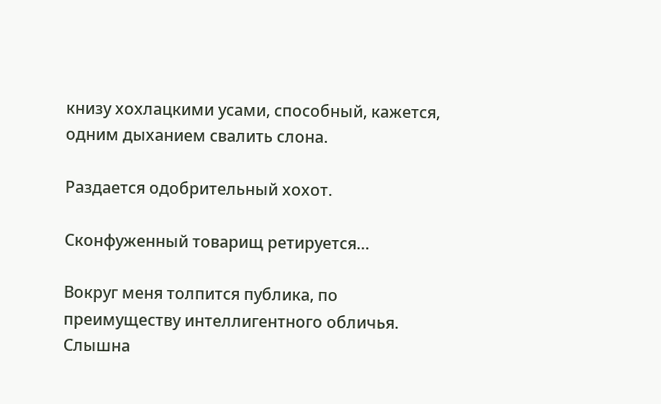книзу хохлацкими усами, способный, кажется, одним дыханием свалить слона.

Раздается одобрительный хохот.

Сконфуженный товарищ ретируется…

Вокруг меня толпится публика, по преимуществу интеллигентного обличья. Слышна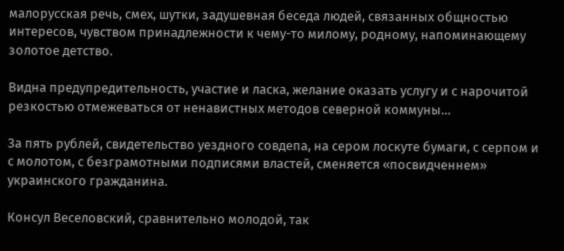малорусская речь, смех, шутки, задушевная беседа людей, связанных общностью интересов, чувством принадлежности к чему-то милому, родному, напоминающему золотое детство.

Видна предупредительность, участие и ласка, желание оказать услугу и с нарочитой резкостью отмежеваться от ненавистных методов северной коммуны…

За пять рублей, свидетельство уездного совдепа, на сером лоскуте бумаги, с серпом и с молотом, с безграмотными подписями властей, сменяется «посвидченнем» украинского гражданина.

Консул Веселовский, сравнительно молодой, так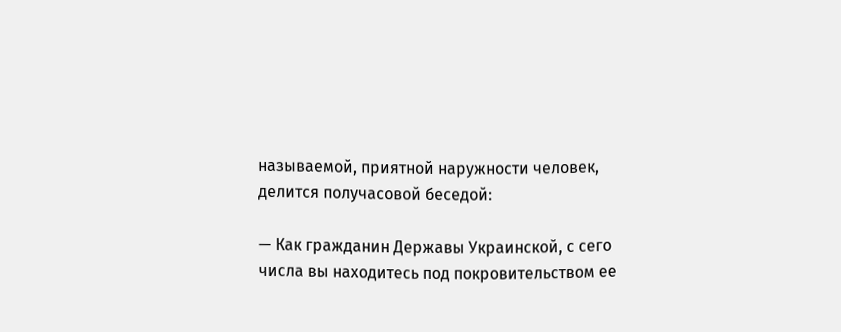называемой, приятной наружности человек, делится получасовой беседой:

— Как гражданин Державы Украинской, с сего числа вы находитесь под покровительством ее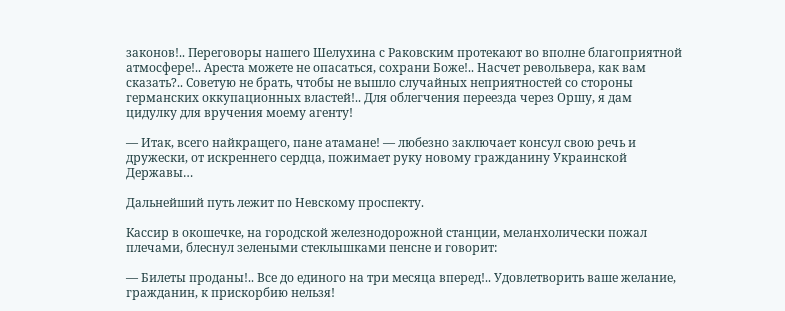законов!.. Переговоры нашего Шелухина с Раковским протекают во вполне благоприятной атмосфере!.. Ареста можете не опасаться, сохрани Боже!.. Насчет револьвера, как вам сказать?.. Советую не брать, чтобы не вышло случайных неприятностей со стороны германских оккупационных властей!.. Для облегчения переезда через Оршу, я дам цидулку для вручения моему агенту!

— Итак, всего найкращего, пане атамане! — любезно заключает консул свою речь и дружески, от искреннего сердца, пожимает руку новому гражданину Украинской Державы…

Дальнейший путь лежит по Невскому проспекту.

Кассир в окошечке, на городской железнодорожной станции, меланхолически пожал плечами, блеснул зелеными стеклышками пенсне и говорит:

— Билеты проданы!.. Все до единого на три месяца вперед!.. Удовлетворить ваше желание, гражданин, к прискорбию нельзя!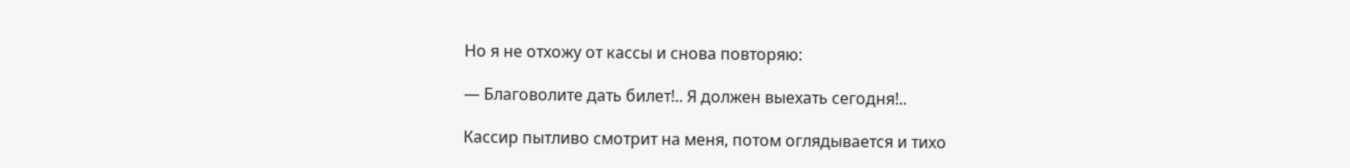Но я не отхожу от кассы и снова повторяю:

— Благоволите дать билет!.. Я должен выехать сегодня!..

Кассир пытливо смотрит на меня, потом оглядывается и тихо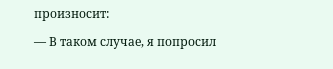произносит:

— В таком случае, я попросил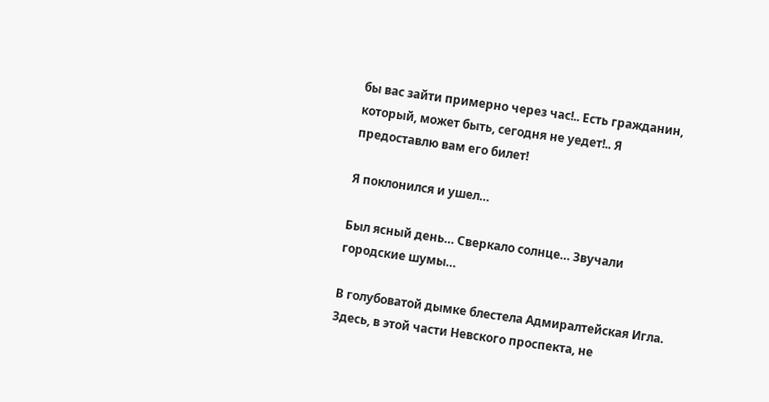бы вас зайти примерно через час!.. Есть гражданин, который, может быть, сегодня не уедет!.. Я предоставлю вам его билет!

Я поклонился и ушел…

Был ясный день… Сверкало солнце… Звучали городские шумы…

В голубоватой дымке блестела Адмиралтейская Игла. Здесь, в этой части Невского проспекта, не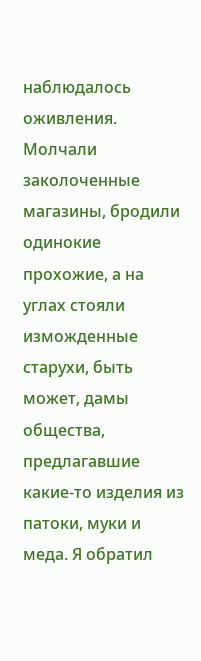наблюдалось оживления. Молчали заколоченные магазины, бродили одинокие прохожие, а на углах стояли изможденные старухи, быть может, дамы общества, предлагавшие какие-то изделия из патоки, муки и меда. Я обратил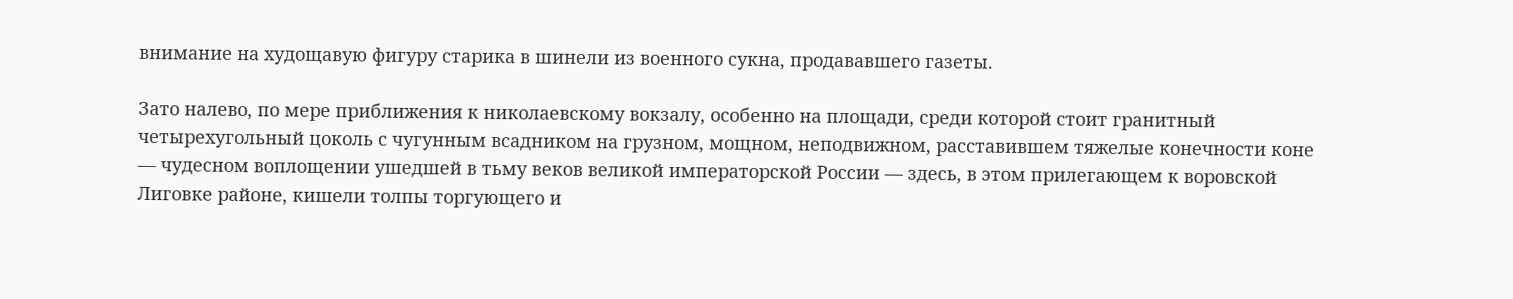внимание на худощавую фигуру старика в шинели из военного сукна, продававшего газеты.

Зато налево, по мере приближения к николаевскому вокзалу, особенно на площади, среди которой стоит гранитный четырехугольный цоколь с чугунным всадником на грузном, мощном, неподвижном, расставившем тяжелые конечности коне — чудесном воплощении ушедшей в тьму веков великой императорской России — здесь, в этом прилегающем к воровской Лиговке районе, кишели толпы торгующего и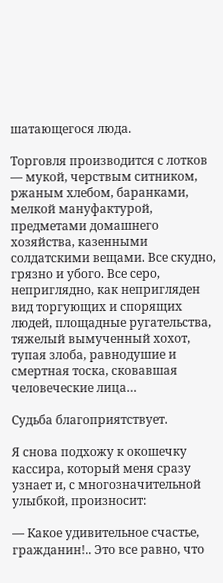шатающегося люда.

Торговля производится с лотков — мукой, черствым ситником, ржаным хлебом, баранками, мелкой мануфактурой, предметами домашнего хозяйства, казенными солдатскими вещами. Все скудно, грязно и убого. Все серо, неприглядно, как непригляден вид торгующих и спорящих людей, площадные ругательства, тяжелый вымученный хохот, тупая злоба, равнодушие и смертная тоска, сковавшая человеческие лица…

Судьба благоприятствует.

Я снова подхожу к окошечку кассира, который меня сразу узнает и, с многозначительной улыбкой, произносит:

— Какое удивительное счастье, гражданин!.. Это все равно, что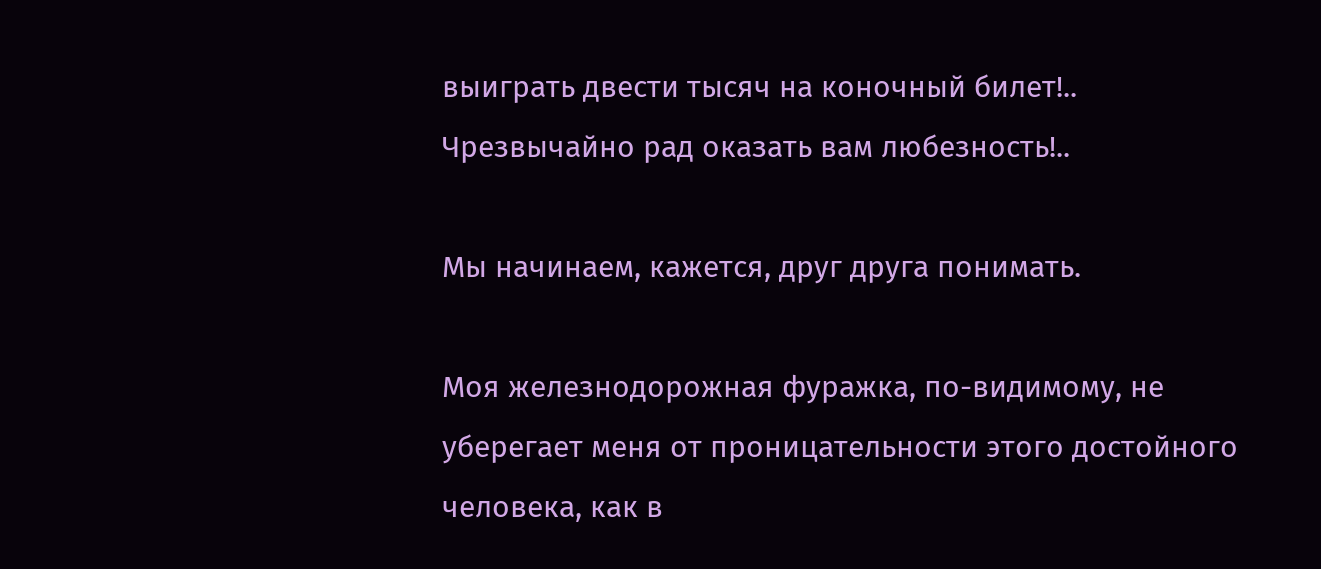выиграть двести тысяч на коночный билет!.. Чрезвычайно рад оказать вам любезность!..

Мы начинаем, кажется, друг друга понимать.

Моя железнодорожная фуражка, по-видимому, не уберегает меня от проницательности этого достойного человека, как в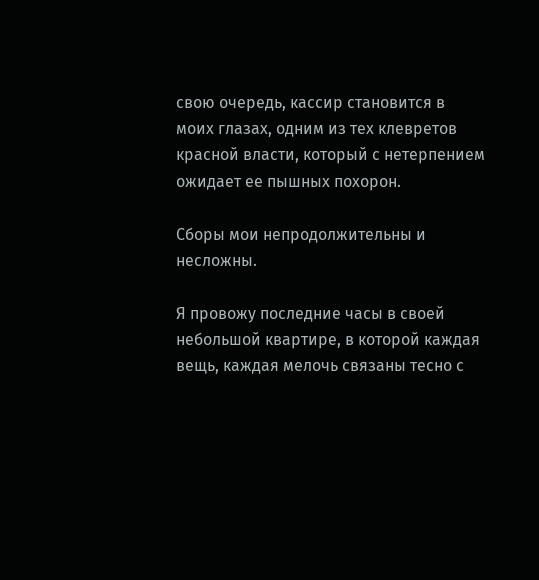свою очередь, кассир становится в моих глазах, одним из тех клевретов красной власти, который с нетерпением ожидает ее пышных похорон.

Сборы мои непродолжительны и несложны.

Я провожу последние часы в своей небольшой квартире, в которой каждая вещь, каждая мелочь связаны тесно с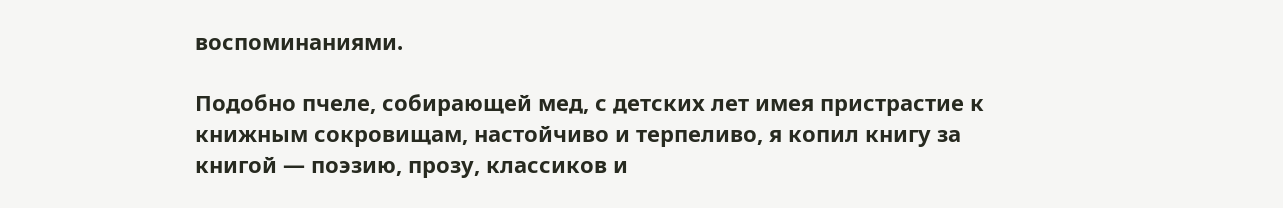воспоминаниями.

Подобно пчеле, собирающей мед, с детских лет имея пристрастие к книжным сокровищам, настойчиво и терпеливо, я копил книгу за книгой — поэзию, прозу, классиков и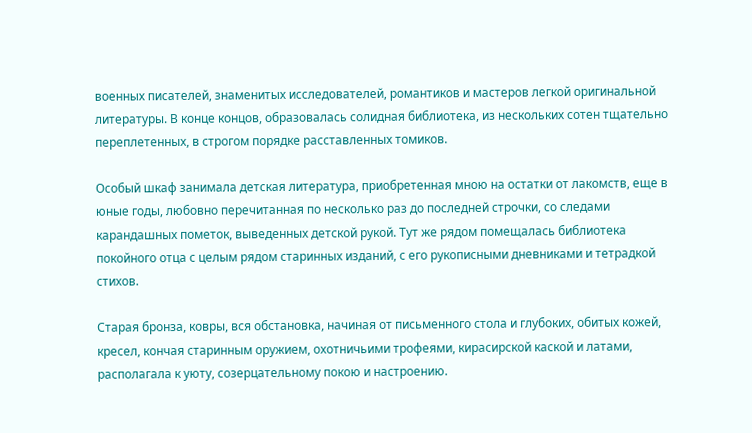военных писателей, знаменитых исследователей, романтиков и мастеров легкой оригинальной литературы. В конце концов, образовалась солидная библиотека, из нескольких сотен тщательно переплетенных, в строгом порядке расставленных томиков.

Особый шкаф занимала детская литература, приобретенная мною на остатки от лакомств, еще в юные годы, любовно перечитанная по несколько раз до последней строчки, со следами карандашных пометок, выведенных детской рукой. Тут же рядом помещалась библиотека покойного отца с целым рядом старинных изданий, с его рукописными дневниками и тетрадкой стихов.

Старая бронза, ковры, вся обстановка, начиная от письменного стола и глубоких, обитых кожей, кресел, кончая старинным оружием, охотничьими трофеями, кирасирской каской и латами, располагала к уюту, созерцательному покою и настроению.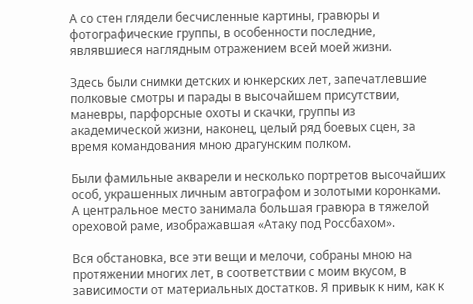А со стен глядели бесчисленные картины, гравюры и фотографические группы, в особенности последние, являвшиеся наглядным отражением всей моей жизни.

Здесь были снимки детских и юнкерских лет, запечатлевшие полковые смотры и парады в высочайшем присутствии, маневры, парфорсные охоты и скачки, группы из академической жизни, наконец, целый ряд боевых сцен, за время командования мною драгунским полком.

Были фамильные акварели и несколько портретов высочайших особ, украшенных личным автографом и золотыми коронками. А центральное место занимала большая гравюра в тяжелой ореховой раме, изображавшая «Атаку под Россбахом».

Вся обстановка, все эти вещи и мелочи, собраны мною на протяжении многих лет, в соответствии с моим вкусом, в зависимости от материальных достатков. Я привык к ним, как к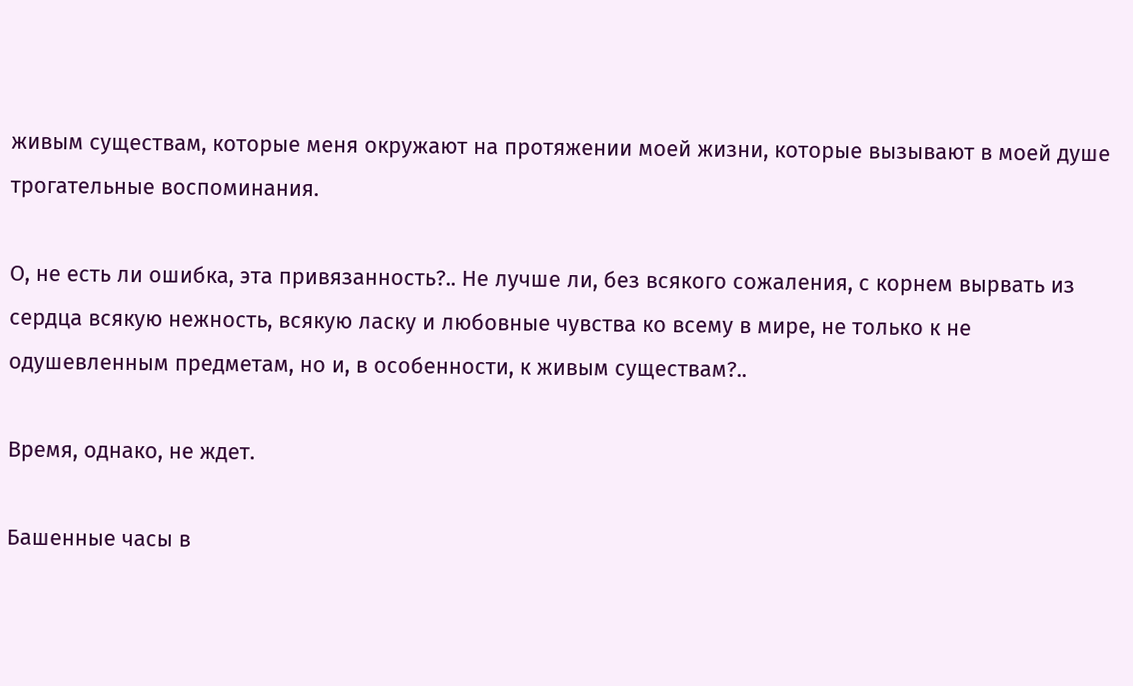живым существам, которые меня окружают на протяжении моей жизни, которые вызывают в моей душе трогательные воспоминания.

О, не есть ли ошибка, эта привязанность?.. Не лучше ли, без всякого сожаления, с корнем вырвать из сердца всякую нежность, всякую ласку и любовные чувства ко всему в мире, не только к не одушевленным предметам, но и, в особенности, к живым существам?..

Время, однако, не ждет.

Башенные часы в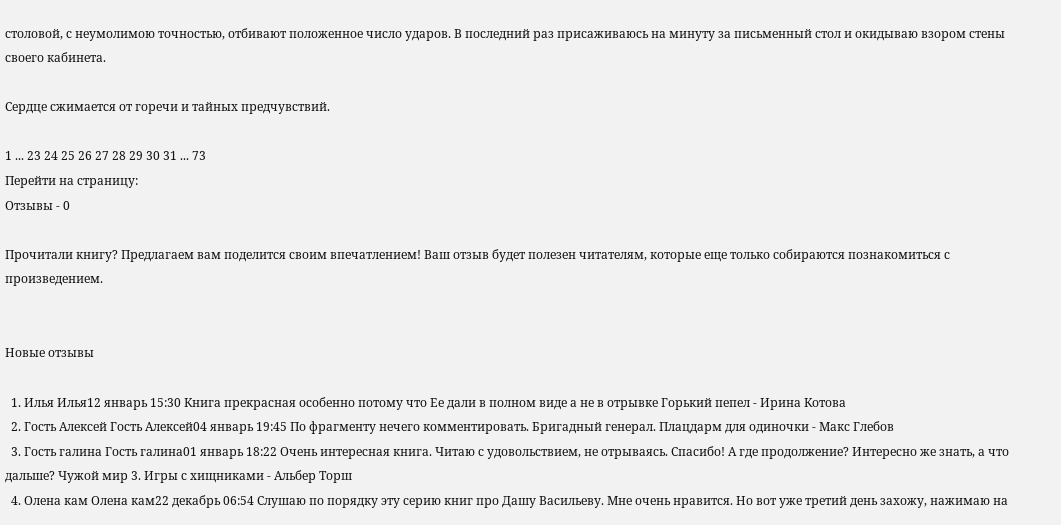столовой, с неумолимою точностью, отбивают положенное число ударов. В последний раз присаживаюсь на минуту за письменный стол и окидываю взором стены своего кабинета.

Сердце сжимается от горечи и тайных предчувствий.

1 ... 23 24 25 26 27 28 29 30 31 ... 73
Перейти на страницу:
Отзывы - 0

Прочитали книгу? Предлагаем вам поделится своим впечатлением! Ваш отзыв будет полезен читателям, которые еще только собираются познакомиться с произведением.


Новые отзывы

  1. Илья Илья12 январь 15:30 Книга прекрасная особенно потому что Ее дали в полном виде а не в отрывке Горький пепел - Ирина Котова
  2. Гость Алексей Гость Алексей04 январь 19:45 По фрагменту нечего комментировать. Бригадный генерал. Плацдарм для одиночки - Макс Глебов
  3. Гость галина Гость галина01 январь 18:22 Очень интересная книга. Читаю с удовольствием, не отрываясь. Спасибо! А где продолжение? Интересно же знать, а что дальше? Чужой мир 3. Игры с хищниками - Альбер Торш
  4. Олена кам Олена кам22 декабрь 06:54 Слушаю по порядку эту серию книг про Дашу Васильеву. Мне очень нравится. Но вот уже третий день захожу, нажимаю на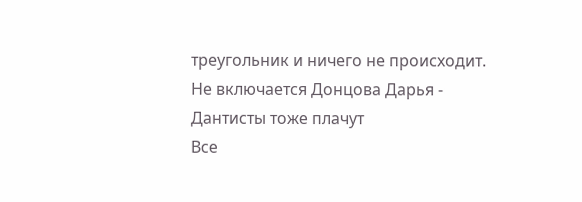треугольник и ничего не происходит. Не включается Донцова Дарья - Дантисты тоже плачут
Все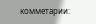комметарии: